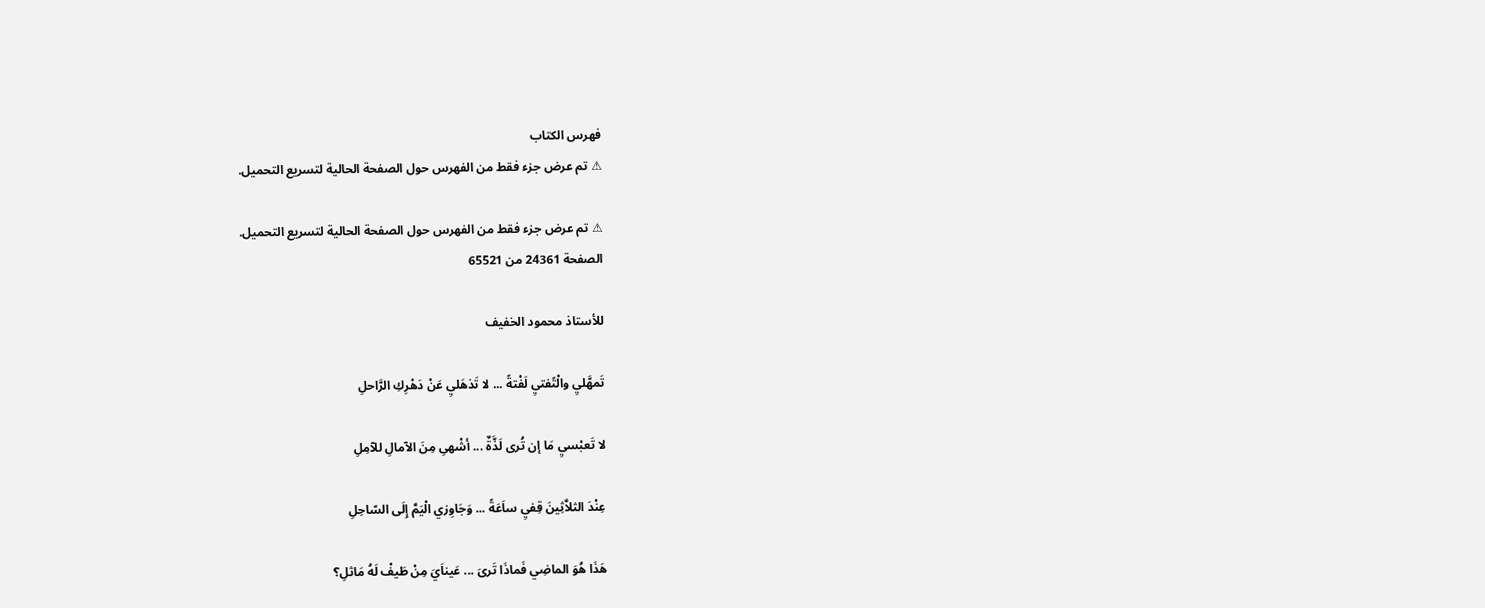فهرس الكتاب
⚠ تم عرض جزء فقط من الفهرس حول الصفحة الحالية لتسريع التحميل.

⚠ تم عرض جزء فقط من الفهرس حول الصفحة الحالية لتسريع التحميل.
الصفحة 24361 من 65521

للأستاذ محمود الخفيف

تَمهَّليِ والْتًفتيِ لَفْتةً ... لا تَذهَليِ عَنْ دَهْرِكِ الرَّاحلِ

لا تَعبْسيِ مَا إن تُرى لَذَّةٌ ... أشْهىِ مِنَ الآمالِ للآمِلِ

عِنْدَ الثلاَّثِينَ قِفيِ ساَعَةً ... وَجَاوِزي الْيَمَّ إِلَى السّاحِلِ

هَذَا هُوَ الماضِي فَماذَا تَرىَ ... عَيناَيَ مِنْ طَيفْ لَهُ مَاثلِ؟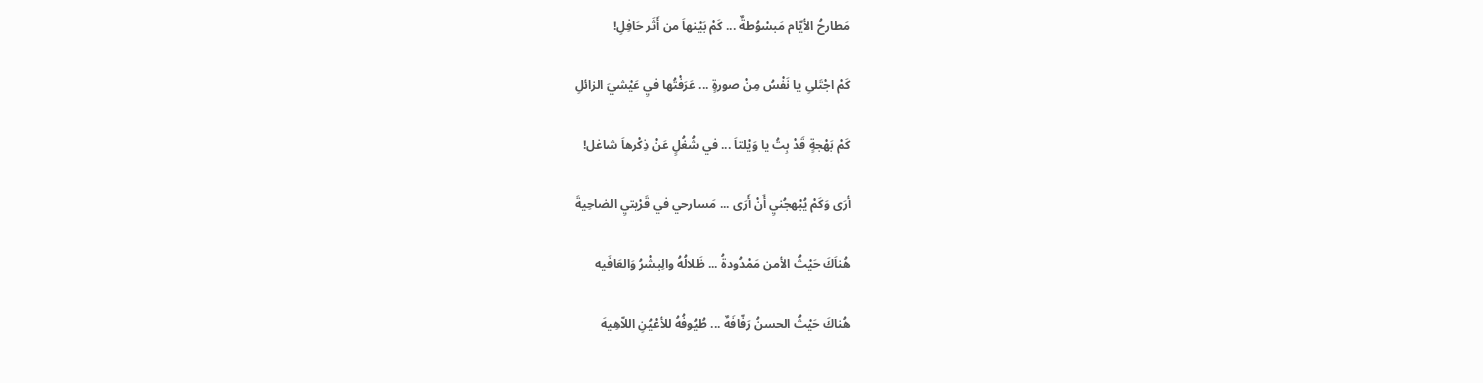مَطارحُ الأيّام مَبسْوُطةٌ ... كَمْ بَيْنهاَ من أَثَر حَافِلِ!

كَمْ اجْتَلىِ يا نَفْسُ مِنْ صورةٍ ... عَرَفْتُها فيِ عَيْشيَ الزائلِ

كَمْ بَهْجةٍ قَدْ بِتُ يا وَيْلتاَ ... في شُغُلٍ عَنْ ذِكْرهاَ شاغل!

أرَى وَكَمْ يُبْهجُنيِ أَنْ أَرَى ... مَسارحي في قَرْيتيِ الضاحِيةَ

هُناَكَ حَيْثُ الأمن مَمْدُودةُ ... ظَلالُهُ والِبشْرُ وَالعَافَيه

هُناكَ حَيْثُ الحسنُ رَفّافَهٌ ... طُيُوفُهُ للأعْيُنِ اللاّهِيهَ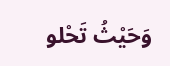وَحَيْثُ تَحْلو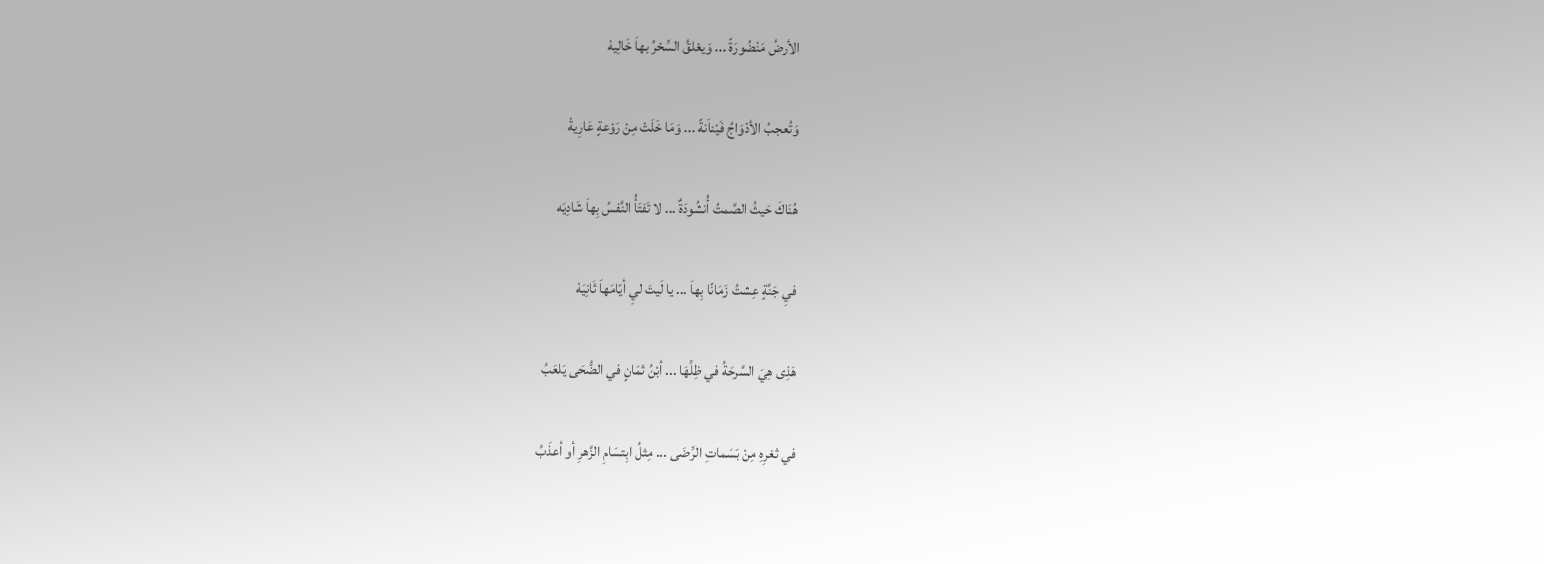الأرضُ مَنْضُورَةً ... وَيعْلقُ السِّحْرُ بهاَ خَالِيهْ

وَتُعجبُ الأدْوَاجُ فَيْناَنةً ... وَمَا خَلَتْ مِنْ رَوْعةٍ عَارِيةْ

هُنَاكَ حَيثُ الصَّمتُ أُنشُودَةٌ ... لا تَفتَأُ النَّفسُ بِهاَ شَادِيَه

فيِ جَنَّةٍ عِشتُ زَمَانًا بِهاَ ... يا لَيتَ ليِ أيّامَهاَ ثَانِيَهْ

هَذِى هِيَ السَّرحَةُ في ظِلِّهَا ... أبْنُ ثمَانٍ في الضُّحَى يَلعَبُ

في ثغرِهِ مِنْ بَسَماتِ الرِّضَى ... مِثلُ ابِتسَامِ الزَّهرِ أو أعذَبُ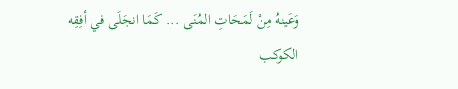وَعَينهُ مِنْ لَمَحَاتِ المُنَى ... كَمَا انجَلَى في أفِقِه الكوكب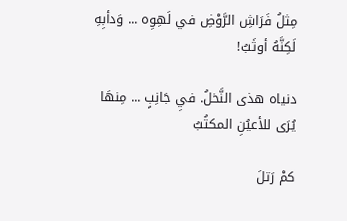مِثلُ فَرَاشِ الرَّوْضِ في لَهِوِه ... وَدأبِهِ لَكِنَّهُ أوثَبُ!

دنياه هذى النَّخلُ. فيِ جَانِبٍ ... مِنهَا يُرَى للأعيُنِ المكتُبُ

كمْ رَتلَ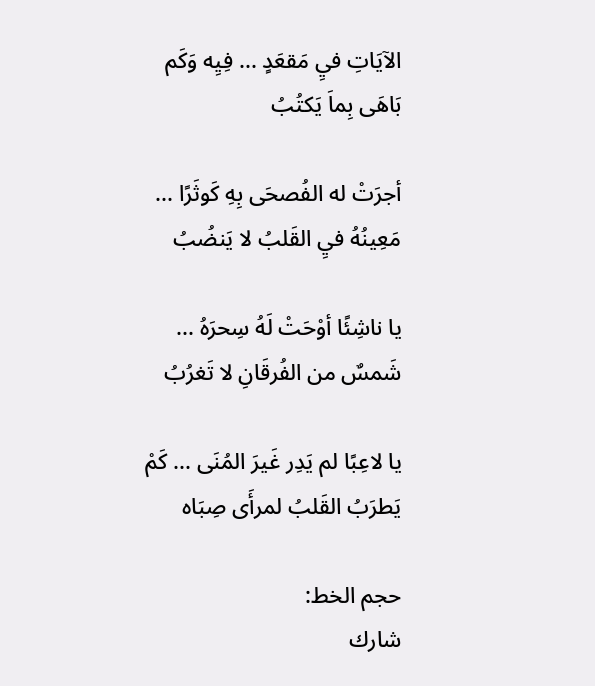الآيَاتِ فيِ مَقعَدٍ ... فِيِه وَكَم بَاهَى بِماَ يَكتُبُ

أجرَتْ له الفُصحَى بِهِ كَوثَرًا ... مَعِينُهُ فيِ القَلبُ لا يَنضُبُ

يا ناشِئًا أوْحَتْ لَهُ سِحرَهُ ... شَمسٌ من الفُرقَانِ لا تَغرُبُ

يا لاعِبًا لم يَدِر غَيرَ المُنَى ... كَمْ يَطرَبُ القَلبُ لمرأَى صِبَاه

حجم الخط:
شارك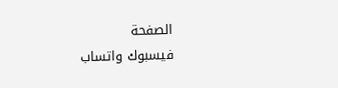الصفحة
فيسبوك واتساب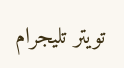تويتر تليجرام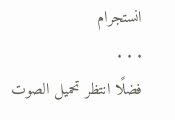انستجرام
. . .
فضلًا انتظر تحميل الصوت